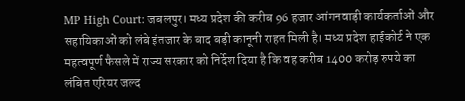MP High Court: जबलपुर। मध्य प्रदेश की करीब 96 हजार आंगनवाड़ी कार्यकर्ताओं और सहायिकाओं को लंबे इंतजार के बाद बड़ी कानूनी राहत मिली है। मध्य प्रदेश हाईकोर्ट ने एक महत्वपूर्ण फैसले में राज्य सरकार को निर्देश दिया है कि वह करीब 1400 करोड़ रुपये का लंबित एरियर जल्द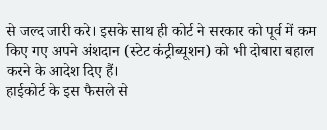से जल्द जारी करे। इसके साथ ही कोर्ट ने सरकार को पूर्व में कम किए गए अपने अंशदान (स्टेट कंट्रीब्यूशन) को भी दोबारा बहाल करने के आदेश दिए हैं।
हाईकोर्ट के इस फैसले से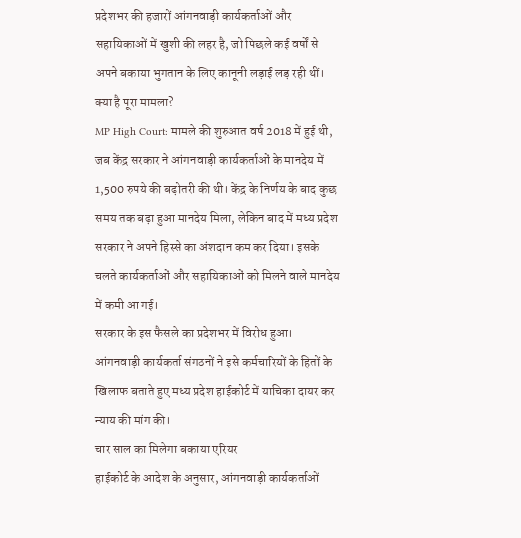प्रदेशभर की हजारों आंगनवाड़ी कार्यकर्ताओं और सहायिकाओं में खुशी की लहर है, जो पिछले कई वर्षों से अपने बकाया भुगतान के लिए कानूनी लड़ाई लड़ रही थीं।
क्या है पूरा मामला?
MP High Court: मामले की शुरुआत वर्ष 2018 में हुई थी, जब केंद्र सरकार ने आंगनवाड़ी कार्यकर्ताओं के मानदेय में 1,500 रुपये की बढ़ोतरी की थी। केंद्र के निर्णय के बाद कुछ समय तक बढ़ा हुआ मानदेय मिला, लेकिन बाद में मध्य प्रदेश सरकार ने अपने हिस्से का अंशदान कम कर दिया। इसके चलते कार्यकर्ताओं और सहायिकाओं को मिलने वाले मानदेय में कमी आ गई।
सरकार के इस फैसले का प्रदेशभर में विरोध हुआ। आंगनवाड़ी कार्यकर्ता संगठनों ने इसे कर्मचारियों के हितों के खिलाफ बताते हुए मध्य प्रदेश हाईकोर्ट में याचिका दायर कर न्याय की मांग की।
चार साल का मिलेगा बकाया एरियर
हाईकोर्ट के आदेश के अनुसार, आंगनवाड़ी कार्यकर्ताओं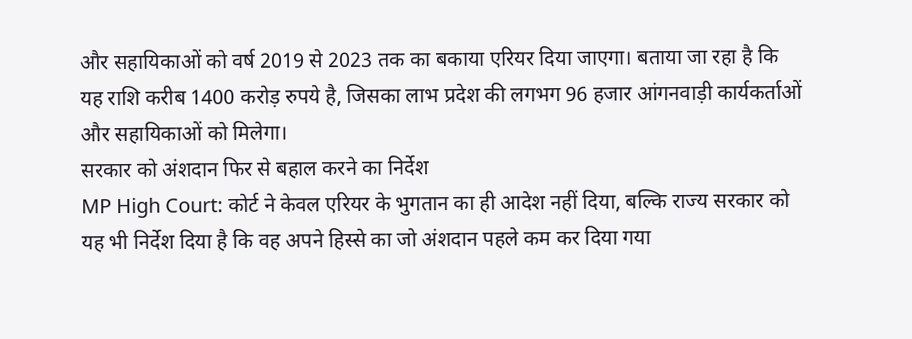और सहायिकाओं को वर्ष 2019 से 2023 तक का बकाया एरियर दिया जाएगा। बताया जा रहा है कि यह राशि करीब 1400 करोड़ रुपये है, जिसका लाभ प्रदेश की लगभग 96 हजार आंगनवाड़ी कार्यकर्ताओं और सहायिकाओं को मिलेगा।
सरकार को अंशदान फिर से बहाल करने का निर्देश
MP High Court: कोर्ट ने केवल एरियर के भुगतान का ही आदेश नहीं दिया, बल्कि राज्य सरकार को यह भी निर्देश दिया है कि वह अपने हिस्से का जो अंशदान पहले कम कर दिया गया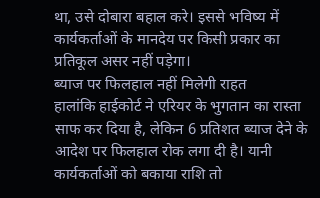था, उसे दोबारा बहाल करे। इससे भविष्य में कार्यकर्ताओं के मानदेय पर किसी प्रकार का प्रतिकूल असर नहीं पड़ेगा।
ब्याज पर फिलहाल नहीं मिलेगी राहत
हालांकि हाईकोर्ट ने एरियर के भुगतान का रास्ता साफ कर दिया है, लेकिन 6 प्रतिशत ब्याज देने के आदेश पर फिलहाल रोक लगा दी है। यानी कार्यकर्ताओं को बकाया राशि तो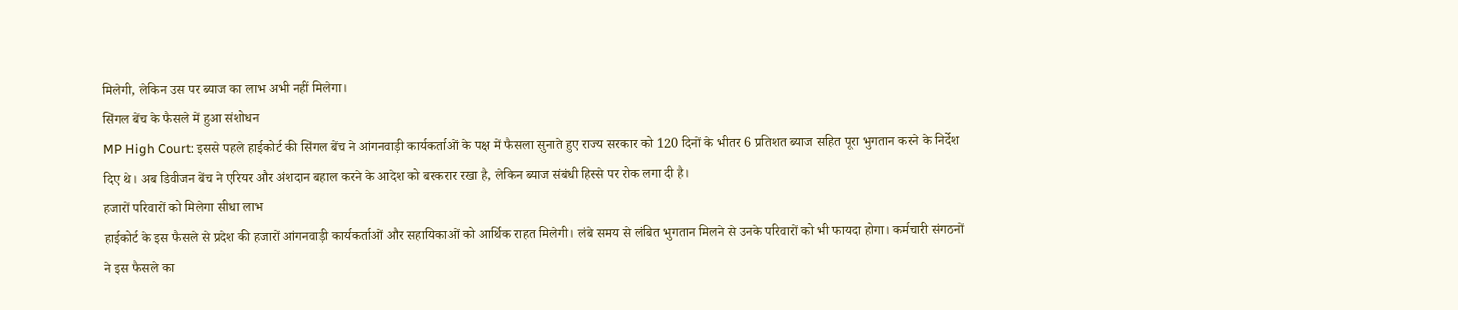मिलेगी, लेकिन उस पर ब्याज का लाभ अभी नहीं मिलेगा।
सिंगल बेंच के फैसले में हुआ संशोधन
MP High Court: इससे पहले हाईकोर्ट की सिंगल बेंच ने आंगनवाड़ी कार्यकर्ताओं के पक्ष में फैसला सुनाते हुए राज्य सरकार को 120 दिनों के भीतर 6 प्रतिशत ब्याज सहित पूरा भुगतान करने के निर्देश दिए थे। अब डिवीजन बेंच ने एरियर और अंशदान बहाल करने के आदेश को बरकरार रखा है, लेकिन ब्याज संबंधी हिस्से पर रोक लगा दी है।
हजारों परिवारों को मिलेगा सीधा लाभ
हाईकोर्ट के इस फैसले से प्रदेश की हजारों आंगनवाड़ी कार्यकर्ताओं और सहायिकाओं को आर्थिक राहत मिलेगी। लंबे समय से लंबित भुगतान मिलने से उनके परिवारों को भी फायदा होगा। कर्मचारी संगठनों ने इस फैसले का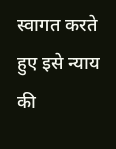स्वागत करते हुए इसे न्याय की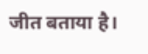जीत बताया है।